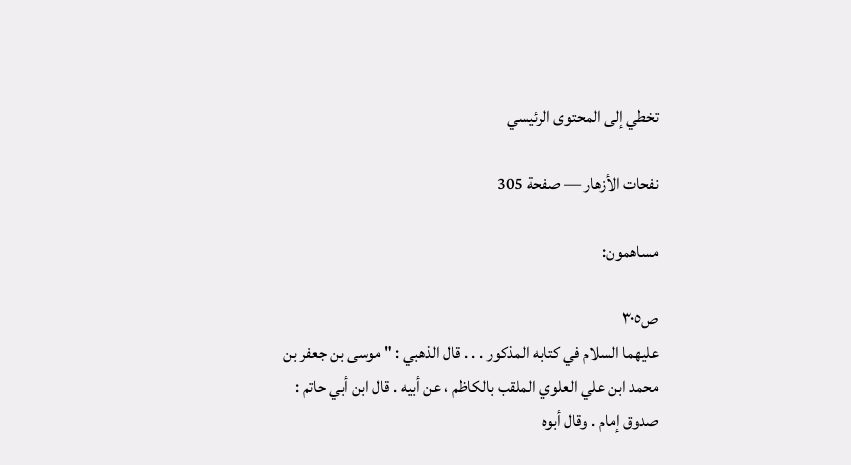تخطي إلى المحتوى الرئيسي

نفحات الأزهار — صفحة 305

مساهمون:

ص٣٠٥
عليهما السلام في كتابه المذكور . . . قال الذهبي : " موسى بن جعفر بن محمد ابن علي العلوي الملقب بالكاظم ، عن أبيه . قال ابن أبي حاتم : صدوق إمام . وقال أبوه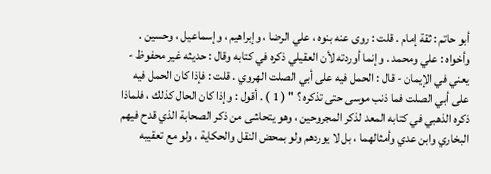أبو حاتم : ثقة إمام . قلت : روى عنه بنوه ، علي الرضا ، وإبراهيم ، وإسماعيل ، وحسين . وأخواه : علي ومحمد . وإنما أوردته لأن العقيلي ذكره في كتابه وقال : حديثه غير محفوظ - يعني في الإيمان - قال : الحمل فيه على أبي الصلت الهروي . قلت : فإذا كان الحمل فيه على أبي الصلت فما ذنب موسى حتى تذكره ؟ " ( 1 ) . أقول : وإذا كان الحال كذلك ، فلماذا ذكره الذهبي في كتابه المعد لذكر المجروحين ، وهو يتحاشى من ذكر الصحابة الذي قدح فيهم البخاري وابن عدي وأمثالهما ، بل لا يوردهم ولو بمحض النقل والحكاية ، ولو مع تعقيبه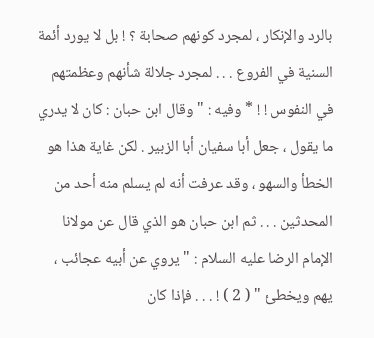بالرد والإنكار ، لمجرد كونهم صحابة ؟ ! بل لا يورد أئمة السنية في الفروع . . . لمجرد جلالة شأنهم وعظمتهم في النفوس ! ! * وفيه : " وقال ابن حبان : كان لا يدري ما يقول ، جعل أبا سفيان أبا الزبير . لكن غاية هذا هو الخطأ والسهو ، وقد عرفت أنه لم يسلم منه أحد من المحدثين . . . ثم ابن حبان هو الذي قال عن مولانا الإمام الرضا عليه السلام : " يروي عن أبيه عجائب ، يهم ويخطئ " ( 2 ) ! . . . فإذا كان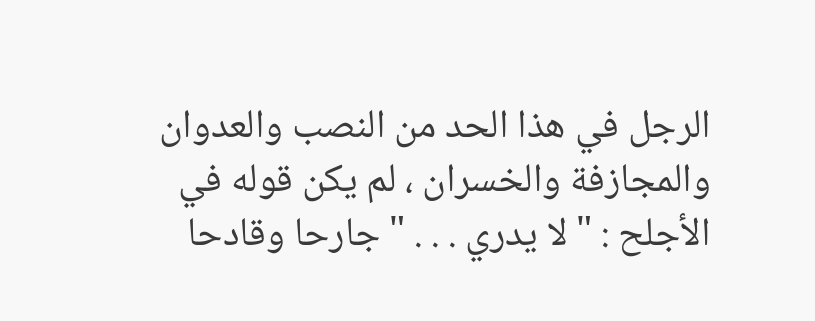الرجل في هذا الحد من النصب والعدوان والمجازفة والخسران ، لم يكن قوله في الأجلح : " لا يدري . . . " جارحا وقادحا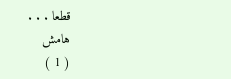قطعا . . .
هامش
( 1 )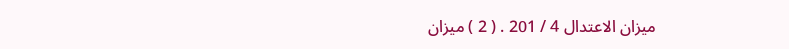ميزان الاعتدال 4 / 201 . ( 2 ) ميزان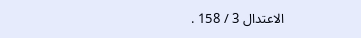الاعتدال 3 / 158 .